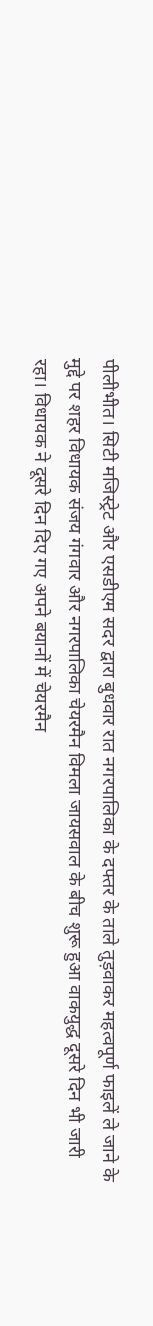पीलीभीत। सिटी मजिस्ट्रेट और एसडीएम सदर द्वारा बुधवार रात नगरपालिका के दफ्तर के ताले तुड़वाकर महत्वपूर्ण फाइलें ले जाने के मुद्दे पर शहर विधायक संजय गंगवार और नगरपालिका चेयरमैन विमला जायसवाल के बीच शुरू हुआ वाकयुद्ध दूसरे दिन भी जारी रहा। विधायक ने दूसरे दिन दिए गए अपने बयानों में चेयरमैन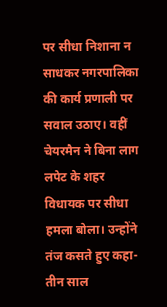पर सीधा निशाना न साधकर नगरपालिका की कार्य प्रणाली पर सवाल उठाए। वहीं चेयरमैन ने बिना लाग लपेट के शहर विधायक पर सीधा हमला बोला। उन्होंने तंज कसते हुए कहा- तीन साल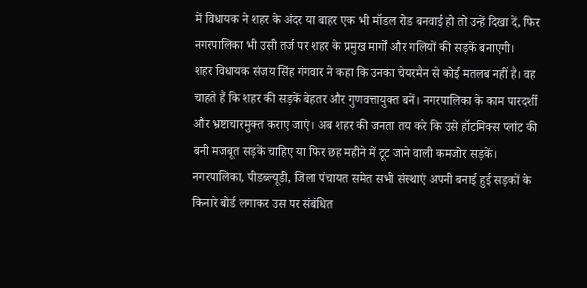में विधायक ने शहर के अंदर या बाहर एक भी मॉडल रोड बनवाई हो तो उन्हें दिखा दें, फिर नगरपालिका भी उसी तर्ज पर शहर के प्रमुख मार्गों और गलियों की सड़कें बनाएगी।
शहर विधायक संजय सिंह गंगवार ने कहा कि उनका चेयरमैन से कोई मतलब नहीं है। वह चाहते हैं कि शहर की सड़कें बेहतर और गुणवत्तायुक्त बनें। नगरपालिका के काम पारदर्शी और भ्रष्टाचारमुक्त कराए जाएं। अब शहर की जनता तय करे कि उसे हॉटमिक्स प्लांट की बनी मजबूत सड़कें चाहिए या फिर छह महीने में टूट जाने वाली कमजोर सड़कें। नगरपालिका, पीडब्ल्यूडी, जिला पंचायत समेत सभी संस्थाएं अपनी बनाई हुई सड़कों के किनारे बोर्ड लगाकर उस पर संबंधित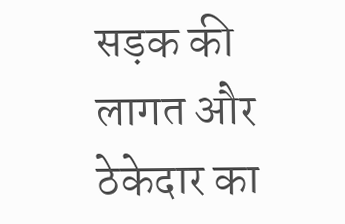सड़क की लागत और ठेकेदार का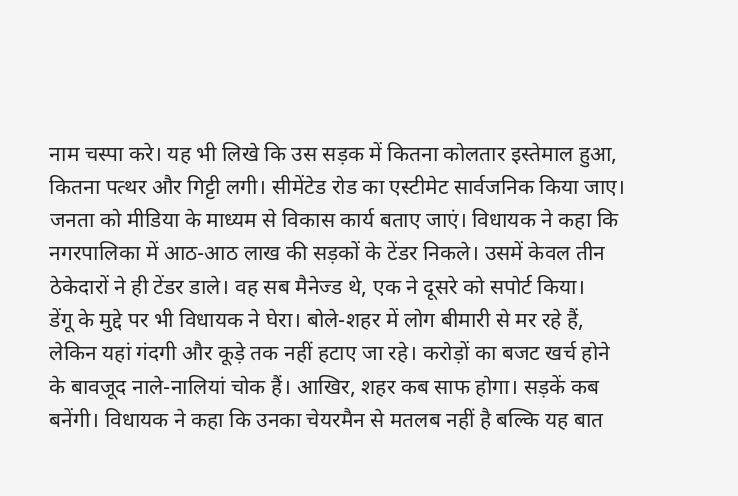नाम चस्पा करे। यह भी लिखे कि उस सड़क में कितना कोलतार इस्तेमाल हुआ, कितना पत्थर और गिट्टी लगी। सीमेंटेड रोड का एस्टीमेट सार्वजनिक किया जाए। जनता को मीडिया के माध्यम से विकास कार्य बताए जाएं। विधायक ने कहा कि नगरपालिका में आठ-आठ लाख की सड़कों के टेंडर निकले। उसमें केवल तीन ठेकेदारों ने ही टेंडर डाले। वह सब मैनेज्ड थे, एक ने दूसरे को सपोर्ट किया।
डेंगू के मुद्दे पर भी विधायक ने घेरा। बोले-शहर में लोग बीमारी से मर रहे हैं, लेकिन यहां गंदगी और कूड़े तक नहीं हटाए जा रहे। करोड़ों का बजट खर्च होने के बावजूद नाले-नालियां चोक हैं। आखिर, शहर कब साफ होगा। सड़कें कब बनेंगी। विधायक ने कहा कि उनका चेयरमैन से मतलब नहीं है बल्कि यह बात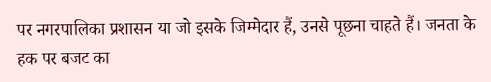पर नगरपालिका प्रशासन या जो इसके जिम्मेदार हैं, उनसे पूछना चाहते हैं। जनता के हक पर बजट का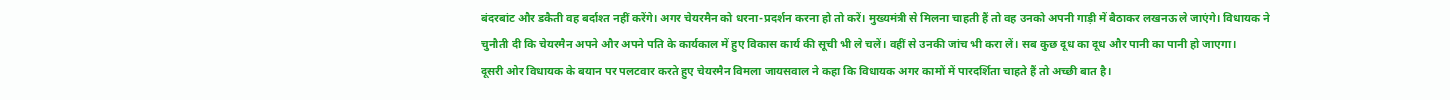बंदरबांट और डकैती वह बर्दाश्त नहीं करेंगे। अगर चेयरमैन को धरना-प्रदर्शन करना हो तो करें। मुख्यमंत्री से मिलना चाहती हैं तो वह उनको अपनी गाड़ी में बैठाकर लखनऊ ले जाएंगे। विधायक ने चुनौती दी कि चेयरमैन अपने और अपने पति के कार्यकाल में हुए विकास कार्य की सूची भी ले चलें। वहीं से उनकी जांच भी करा लें। सब कुछ दूध का दूध और पानी का पानी हो जाएगा।
दूसरी ओर विधायक के बयान पर पलटवार करते हुए चेयरमैन विमला जायसवाल ने कहा कि विधायक अगर कामों में पारदर्शिता चाहते हैं तो अच्छी बात है।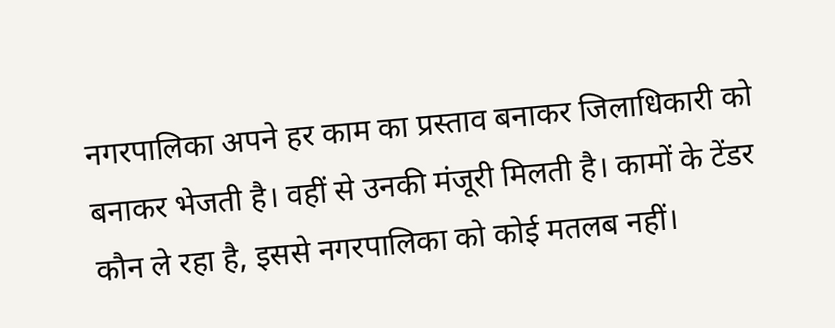नगरपालिका अपने हर काम का प्रस्ताव बनाकर जिलाधिकारी को बनाकर भेजती है। वहीं से उनकी मंजूरी मिलती है। कामों के टेंडर कौन ले रहा है, इससे नगरपालिका को कोई मतलब नहीं।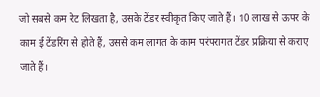जो सबसे कम रेट लिखता है, उसके टेंडर स्वीकृत किए जाते हैं। 10 लाख से ऊपर के काम ई टेंडरिंग से होते हैं, उससे कम लागत के काम परंपरागत टेंडर प्रक्रिया से कराए जाते हैं।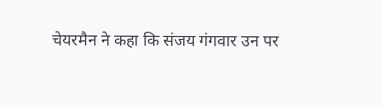चेयरमैन ने कहा कि संजय गंगवार उन पर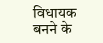विधायक बनने के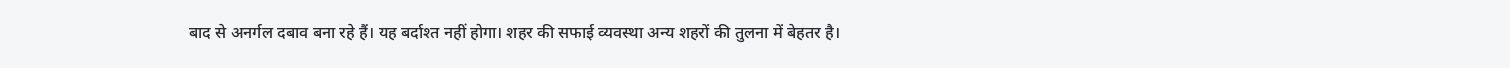बाद से अनर्गल दबाव बना रहे हैं। यह बर्दाश्त नहीं होगा। शहर की सफाई व्यवस्था अन्य शहरों की तुलना में बेहतर है।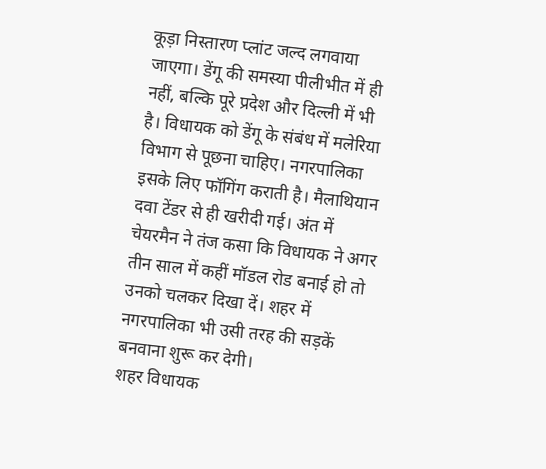कूड़ा निस्तारण प्लांट जल्द लगवाया जाएगा। डेंगू की समस्या पीलीभीत में ही नहीं, बल्कि पूरे प्रदेश और दिल्ली में भी है। विधायक को डेंगू के संबंध में मलेरिया विभाग से पूछना चाहिए। नगरपालिका इसके लिए फॉगिंग कराती है। मैलाथियान दवा टेंडर से ही खरीदी गई। अंत में चेयरमैन ने तंज कसा कि विधायक ने अगर तीन साल में कहीं मॉडल रोड बनाई हो तो उनको चलकर दिखा दें। शहर में नगरपालिका भी उसी तरह की सड़कें बनवाना शुरू कर देगी।
शहर विधायक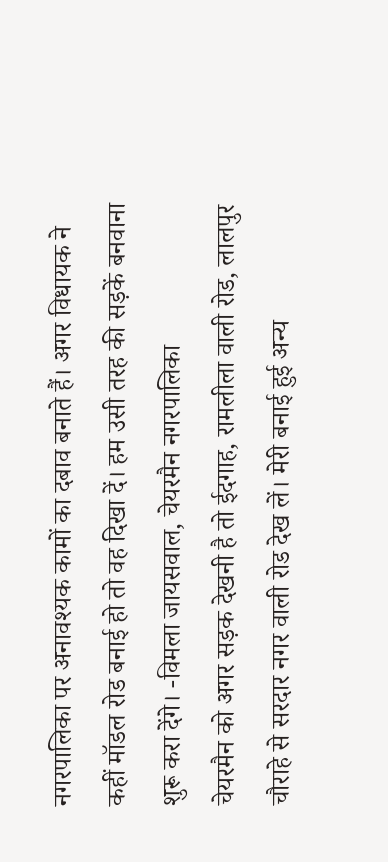नगरपालिका पर अनावश्यक कामों का दबाव बनाते हैं। अगर विधायक ने कहीं मॉडल रोड बनाई हो तो वह दिखा दें। हम उसी तरह की सड़कें बनवाना शुरू करा देंगे। -विमला जायसवाल, चेयरमैन नगरपालिका
चेयरमैन को अगर सड़क देखनी है तो ईदगाह, रामलीला वाली रोड, लालपुर चौराहे से सरदार नगर वाली रोड देख लें। मेरी बनाई हुई अन्य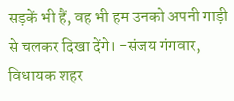सड़कें भी हैं, वह भी हम उनको अपनी गाड़ी से चलकर दिखा देंगे। -संजय गंगवार, विधायक शहर